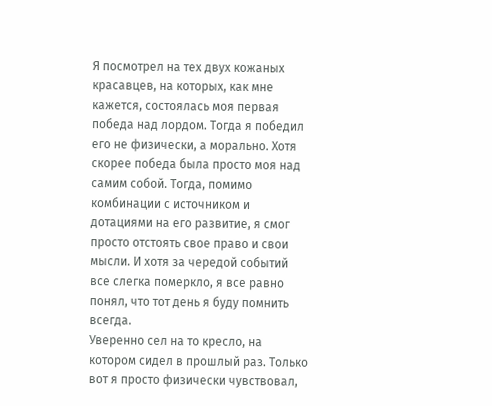Я посмотрел на тех двух кожаных красавцев, на которых, как мне кажется, состоялась моя первая победа над лордом. Тогда я победил его не физически, а морально. Хотя скорее победа была просто моя над самим собой. Тогда, помимо комбинации с источником и дотациями на его развитие, я смог просто отстоять свое право и свои мысли. И хотя за чередой событий все слегка померкло, я все равно понял, что тот день я буду помнить всегда.
Уверенно сел на то кресло, на котором сидел в прошлый раз. Только вот я просто физически чувствовал,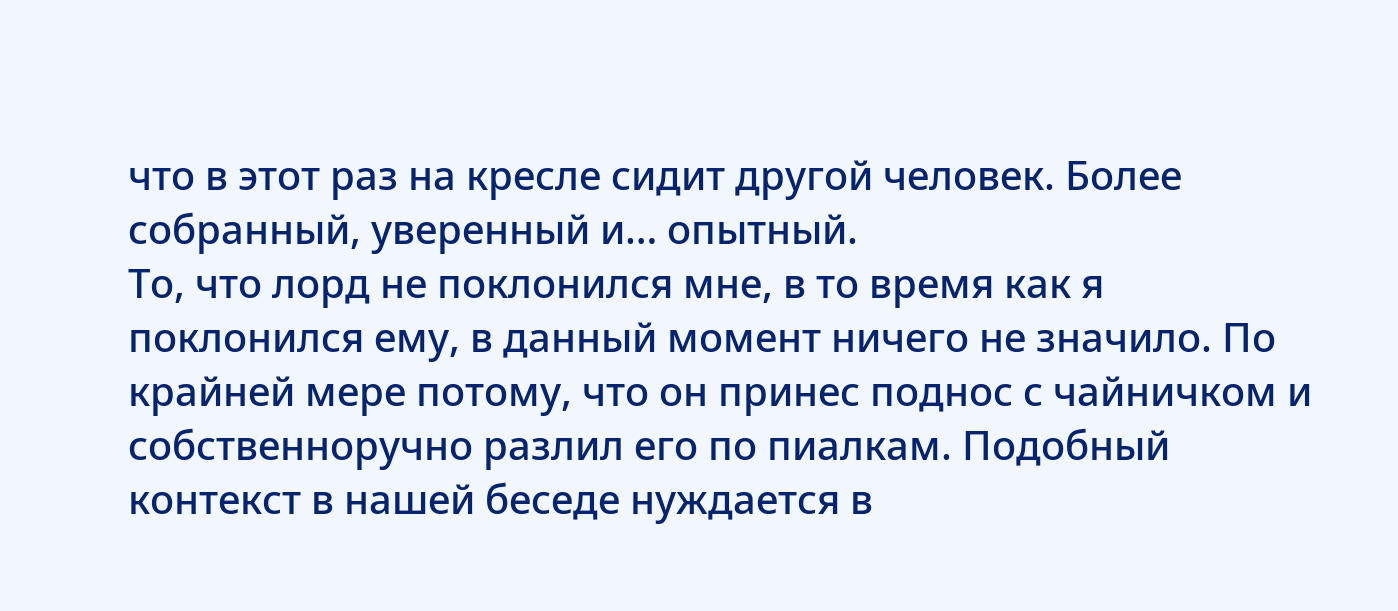что в этот раз на кресле сидит другой человек. Более собранный, уверенный и… опытный.
То, что лорд не поклонился мне, в то время как я поклонился ему, в данный момент ничего не значило. По крайней мере потому, что он принес поднос с чайничком и собственноручно разлил его по пиалкам. Подобный контекст в нашей беседе нуждается в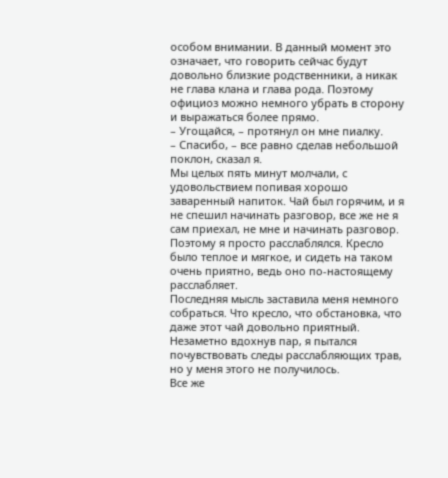особом внимании. В данный момент это означает, что говорить сейчас будут довольно близкие родственники, а никак не глава клана и глава рода. Поэтому официоз можно немного убрать в сторону и выражаться более прямо.
– Угощайся, – протянул он мне пиалку.
– Спасибо, – все равно сделав небольшой поклон, сказал я.
Мы целых пять минут молчали, с удовольствием попивая хорошо заваренный напиток. Чай был горячим, и я не спешил начинать разговор, все же не я сам приехал, не мне и начинать разговор. Поэтому я просто расслаблялся. Кресло было теплое и мягкое, и сидеть на таком очень приятно, ведь оно по-настоящему расслабляет.
Последняя мысль заставила меня немного собраться. Что кресло, что обстановка, что даже этот чай довольно приятный. Незаметно вдохнув пар, я пытался почувствовать следы расслабляющих трав, но у меня этого не получилось.
Все же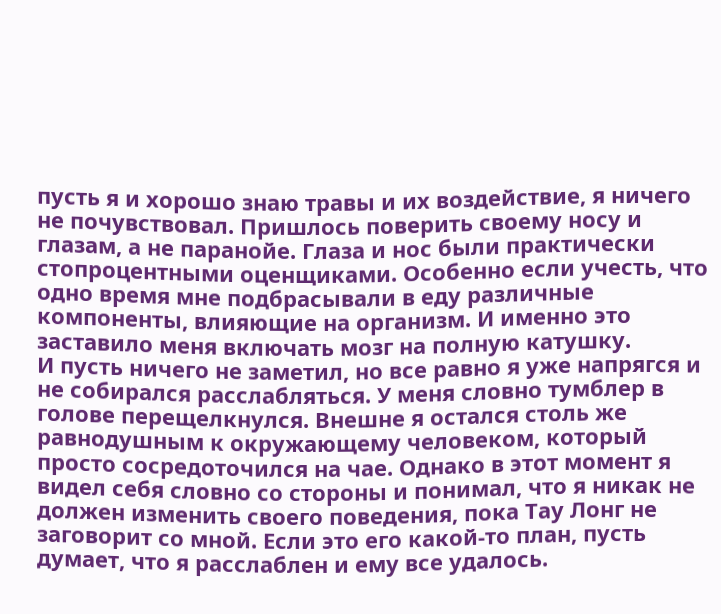пусть я и хорошо знаю травы и их воздействие, я ничего не почувствовал. Пришлось поверить своему носу и глазам, а не паранойе. Глаза и нос были практически стопроцентными оценщиками. Особенно если учесть, что одно время мне подбрасывали в еду различные компоненты, влияющие на организм. И именно это заставило меня включать мозг на полную катушку.
И пусть ничего не заметил, но все равно я уже напрягся и не собирался расслабляться. У меня словно тумблер в голове перещелкнулся. Внешне я остался столь же равнодушным к окружающему человеком, который просто сосредоточился на чае. Однако в этот момент я видел себя словно со стороны и понимал, что я никак не должен изменить своего поведения, пока Тау Лонг не заговорит со мной. Если это его какой-то план, пусть думает, что я расслаблен и ему все удалось.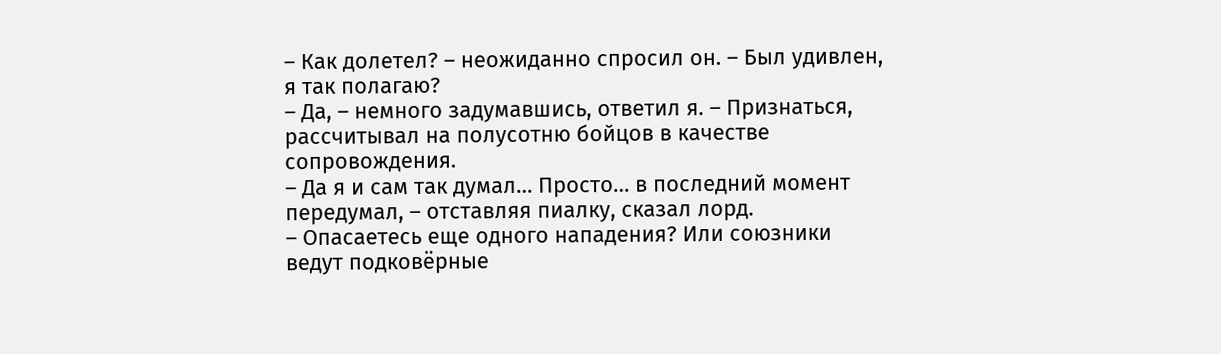– Как долетел? – неожиданно спросил он. – Был удивлен, я так полагаю?
– Да, – немного задумавшись, ответил я. – Признаться, рассчитывал на полусотню бойцов в качестве сопровождения.
– Да я и сам так думал… Просто… в последний момент передумал, – отставляя пиалку, сказал лорд.
– Опасаетесь еще одного нападения? Или союзники ведут подковёрные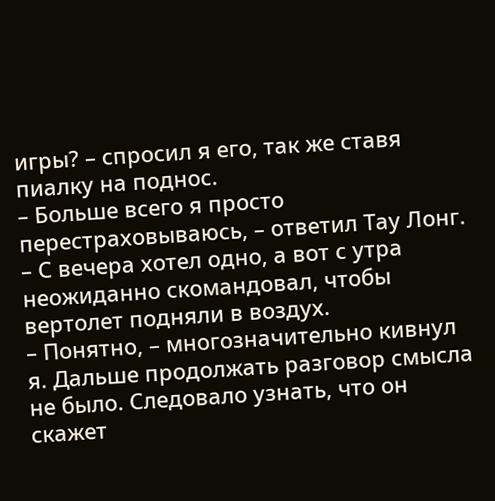игры? – спросил я его, так же ставя пиалку на поднос.
– Больше всего я просто перестраховываюсь, – ответил Тау Лонг. – С вечера хотел одно, а вот с утра неожиданно скомандовал, чтобы вертолет подняли в воздух.
– Понятно, – многозначительно кивнул я. Дальше продолжать разговор смысла не было. Следовало узнать, что он скажет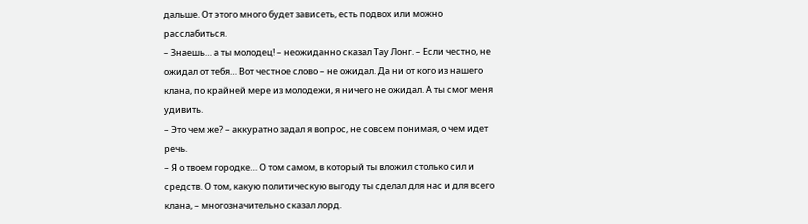дальше. От этого много будет зависеть, есть подвох или можно расслабиться.
– Знаешь… а ты молодец! – неожиданно сказал Тау Лонг. – Если честно, не ожидал от тебя… Вот честное слово – не ожидал. Да ни от кого из нашего клана, по крайней мере из молодежи, я ничего не ожидал. А ты смог меня удивить.
– Это чем же? – аккуратно задал я вопрос, не совсем понимая, о чем идет речь.
– Я о твоем городке… О том самом, в который ты вложил столько сил и средств. О том, какую политическую выгоду ты сделал для нас и для всего клана, – многозначительно сказал лорд.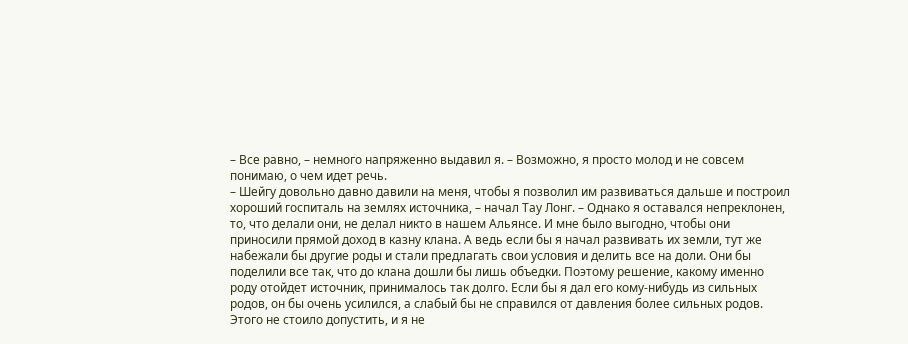– Все равно, – немного напряженно выдавил я. – Возможно, я просто молод и не совсем понимаю, о чем идет речь.
– Шейгу довольно давно давили на меня, чтобы я позволил им развиваться дальше и построил хороший госпиталь на землях источника, – начал Тау Лонг. – Однако я оставался непреклонен, то, что делали они, не делал никто в нашем Альянсе. И мне было выгодно, чтобы они приносили прямой доход в казну клана. А ведь если бы я начал развивать их земли, тут же набежали бы другие роды и стали предлагать свои условия и делить все на доли. Они бы поделили все так, что до клана дошли бы лишь объедки. Поэтому решение, какому именно роду отойдет источник, принималось так долго. Если бы я дал его кому-нибудь из сильных родов, он бы очень усилился, а слабый бы не справился от давления более сильных родов. Этого не стоило допустить, и я не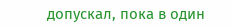допускал, пока в один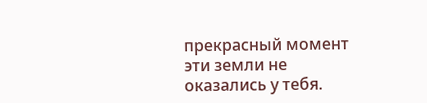прекрасный момент эти земли не оказались у тебя.